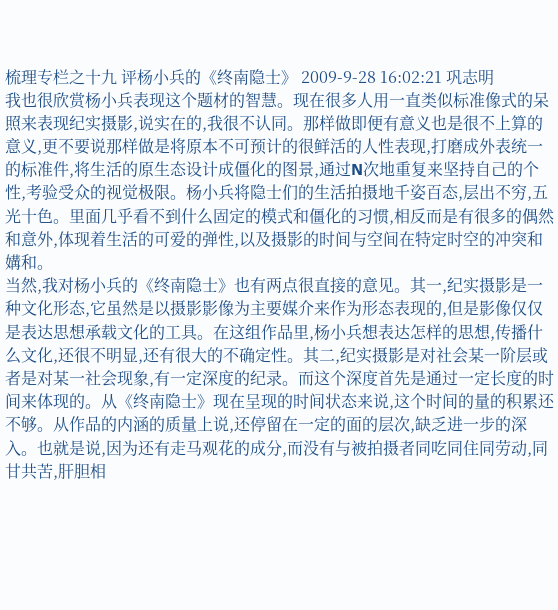梳理专栏之十九 评杨小兵的《终南隐士》 2009-9-28 16:02:21 巩志明
我也很欣赏杨小兵表现这个题材的智慧。现在很多人用一直类似标准像式的呆照来表现纪实摄影,说实在的,我很不认同。那样做即便有意义也是很不上算的意义,更不要说那样做是将原本不可预计的很鲜活的人性表现,打磨成外表统一的标准件,将生活的原生态设计成僵化的图景,通过N次地重复来坚持自己的个性,考验受众的视觉极限。杨小兵将隐士们的生活拍摄地千姿百态,层出不穷,五光十色。里面几乎看不到什么固定的模式和僵化的习惯,相反而是有很多的偶然和意外,体现着生活的可爱的弹性,以及摄影的时间与空间在特定时空的冲突和媾和。
当然,我对杨小兵的《终南隐士》也有两点很直接的意见。其一,纪实摄影是一种文化形态,它虽然是以摄影影像为主要媒介来作为形态表现的,但是影像仅仅是表达思想承载文化的工具。在这组作品里,杨小兵想表达怎样的思想,传播什么文化,还很不明显,还有很大的不确定性。其二,纪实摄影是对社会某一阶层或者是对某一社会现象,有一定深度的纪录。而这个深度首先是通过一定长度的时间来体现的。从《终南隐士》现在呈现的时间状态来说,这个时间的量的积累还不够。从作品的内涵的质量上说,还停留在一定的面的层次,缺乏进一步的深入。也就是说,因为还有走马观花的成分,而没有与被拍摄者同吃同住同劳动,同甘共苦,肝胆相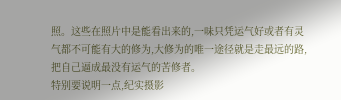照。这些在照片中是能看出来的,一味只凭运气好或者有灵气都不可能有大的修为,大修为的唯一途径就是走最远的路,把自己逼成最没有运气的苦修者。
特别要说明一点,纪实摄影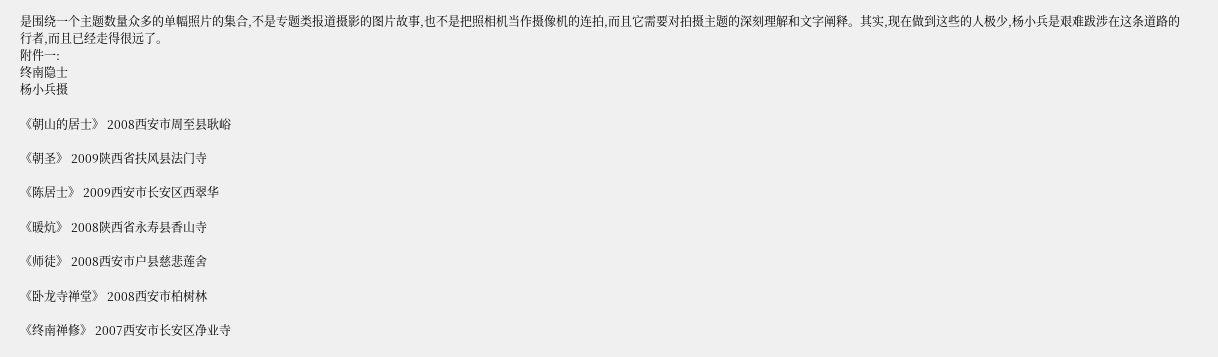是围绕一个主题数量众多的单幅照片的集合,不是专题类报道摄影的图片故事,也不是把照相机当作摄像机的连拍,而且它需要对拍摄主题的深刻理解和文字阐释。其实,现在做到这些的人极少,杨小兵是艰难跋涉在这条道路的行者,而且已经走得很远了。
附件一:
终南隐士
杨小兵摄

《朝山的居士》 2008西安市周至县耿峪

《朝圣》 2009陕西省扶风县法门寺

《陈居士》 2009西安市长安区西翠华

《暖炕》 2008陕西省永寿县香山寺

《师徒》 2008西安市户县慈悲莲舍

《卧龙寺禅堂》 2008西安市柏树林

《终南禅修》 2007西安市长安区净业寺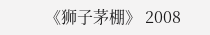《狮子茅棚》 2008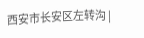西安市长安区左转沟 |